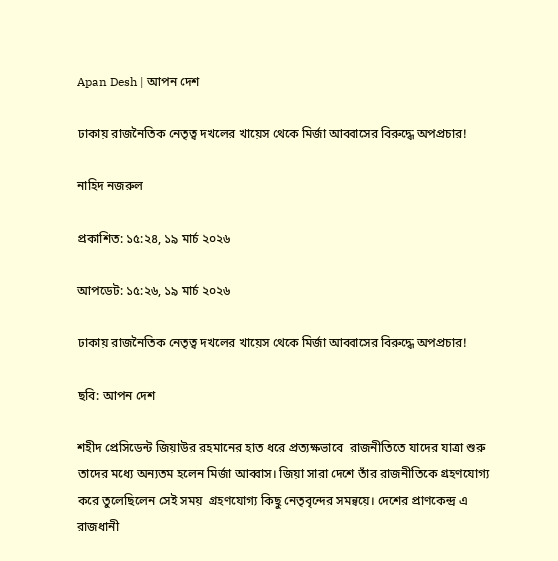Apan Desh | আপন দেশ

ঢাকায় রাজনৈতিক নেতৃত্ব দখলের খায়েস থেকে মির্জা আব্বাসের বিরুদ্ধে অপপ্রচার!

নাহিদ নজরুল

প্রকাশিত: ১৫:২৪, ১৯ মার্চ ২০২৬

আপডেট: ১৫:২৬, ১৯ মার্চ ২০২৬

ঢাকায় রাজনৈতিক নেতৃত্ব দখলের খায়েস থেকে মির্জা আব্বাসের বিরুদ্ধে অপপ্রচার!

ছবি: আপন দেশ

শহীদ প্রেসিডেন্ট জিয়াউর রহমানের হাত ধরে প্রত্যক্ষভাবে  রাজনীতিতে যাদের যাত্রা শুরু তাদের মধ্যে অন্যতম হলেন মির্জা আব্বাস। জিয়া সারা দেশে তাঁর রাজনীতিকে গ্রহণযোগ্য করে তুলেছিলেন সেই সময়  গ্রহণযোগ্য কিছু নেতৃবৃন্দের সমন্বয়ে। দেশের প্রাণকেন্দ্র এ রাজধানী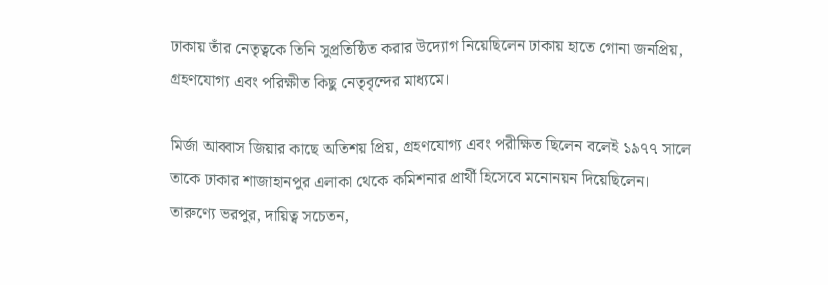ঢাকায় তাঁর নেতৃত্বকে তিনি সুপ্রতিষ্ঠিত করার উদ্যোগ নিয়েছিলেন ঢাকায় হাতে গোনা জনপ্রিয়, গ্রহণযোগ্য এবং পরিক্ষীত কিছু নেতৃবৃন্দের মাধ্যমে।

মির্জা আব্বাস জিয়ার কাছে অতিশয় প্রিয়, গ্রহণযোগ্য এবং পরীক্ষিত ছিলেন বলেই ১৯৭৭ সালে তাকে ঢাকার শাজাহানপুর এলাকা থেকে কমিশনার প্রার্থী হিসেবে মনোনয়ন দিয়েছিলেন। তারুণ্যে ভরপুর, দায়িত্ব সচেতন,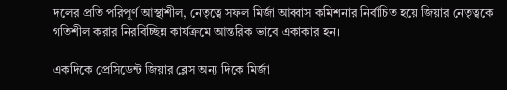দলের প্রতি পরিপূর্ণ আস্থাশীল, নেতৃত্বে সফল মির্জা আব্বাস কমিশনার নির্বাচিত হয়ে জিয়ার নেতৃত্বকে গতিশীল করার নিরবিচ্ছিন্ন কার্যক্রমে আন্তরিক ভাবে একাকার হন।

একদিকে প্রেসিডেন্ট জিয়ার ব্লেস অন্য দিকে মির্জা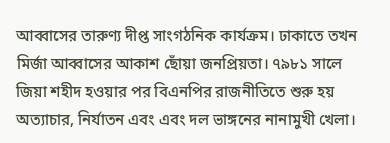আব্বাসের তারুণ্য দীপ্ত সাংগঠনিক কার্যক্রম। ঢাকাতে তখন মির্জা আব্বাসের আকাশ ছোঁয়া জনপ্রিয়তা। ৭৯৮১ সালে জিয়া শহীদ হওয়ার পর বিএনপির রাজনীতিতে শুরু হয় অত্যাচার, নির্যাতন এবং এবং দল ভাঙ্গনের নানামুখী খেলা।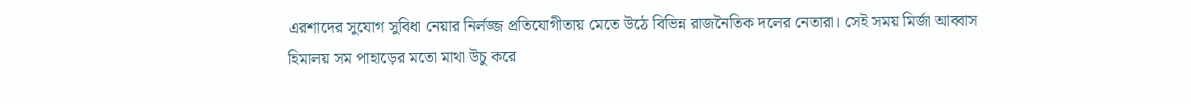এরশাদের সুযোগ সুবিধা নেয়ার নির্লজ্জ প্রতিযোগীতায় মেতে উঠে বিভিন্ন রাজনৈতিক দলের নেতারা। সেই সময় মির্জা আব্বাস হিমালয় সম পাহাড়ের মতো মাথা উচু করে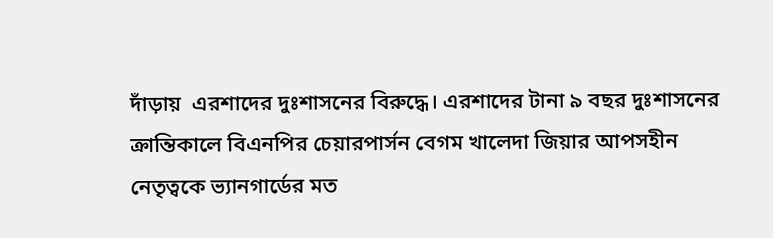দাঁড়ায়  এরশাদের দুঃশাসনের বিরুদ্ধে। এরশাদের টানা ৯ বছর দুঃশাসনের ক্রান্তিকালে বিএনপির চেয়ারপার্সন বেগম খালেদা জিয়ার আপসহীন নেতৃত্বকে ভ্যানগার্ডের মত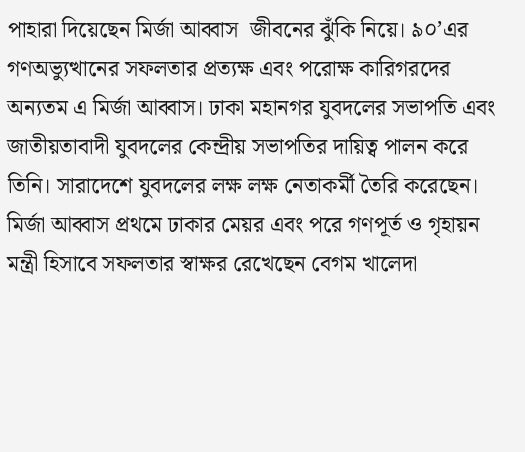পাহারা দিয়েছেন মির্জা আব্বাস  জীবনের ঝুঁকি নিয়ে। ৯০’এর গণঅভ্যুত্থানের সফলতার প্রত্যক্ষ এবং পরোক্ষ কারিগরদের অন্যতম এ মির্জা আব্বাস। ঢাকা মহানগর যুবদলের সভাপতি এবং জাতীয়তাবাদী যুবদলের কেন্দ্রীয় সভাপতির দায়িত্ব পালন করে তিনি। সারাদেশে যুবদলের লক্ষ লক্ষ নেতাকর্মী তৈরি করেছেন। মির্জা আব্বাস প্রথমে ঢাকার মেয়র এবং পরে গণপূর্ত ও গৃহায়ন মন্ত্রী হিসাবে সফলতার স্বাক্ষর রেখেছেন বেগম খালেদা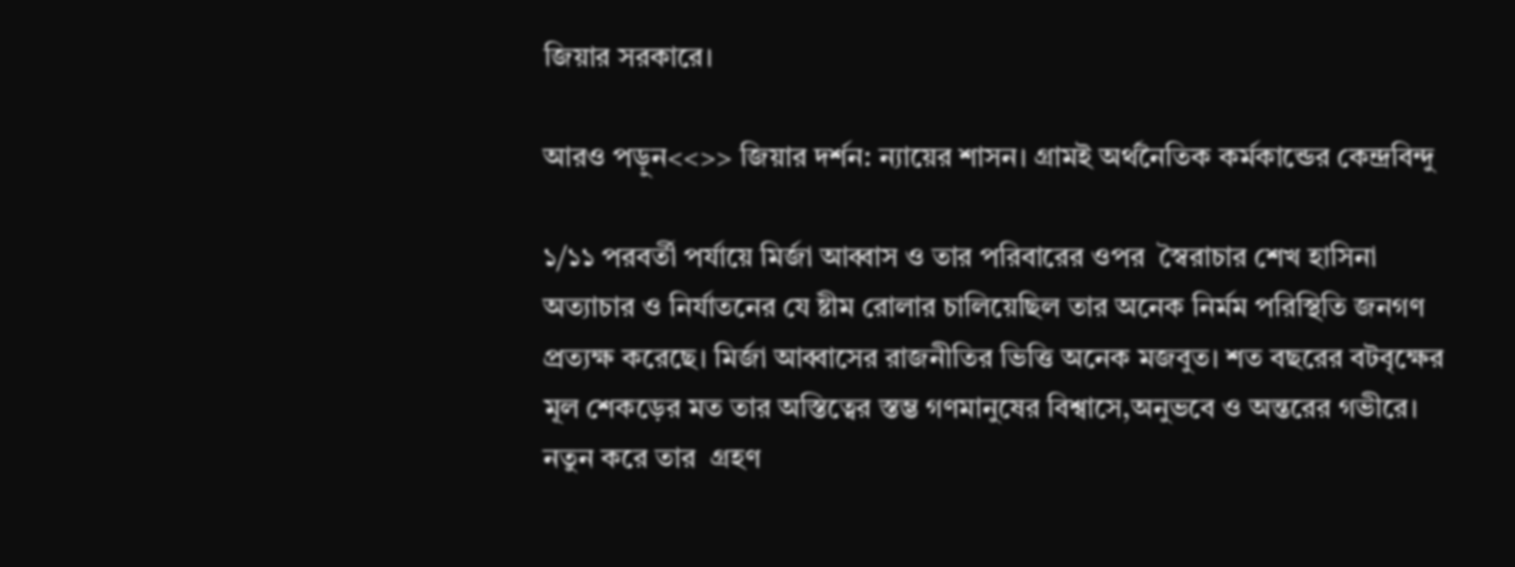জিয়ার সরকারে।

আরও পড়ুন<<>> জিয়ার দর্শন: ন্যায়ের শাসন। গ্রামই অর্থনৈতিক কর্মকান্ডের কেন্দ্রবিন্দু

১/১১ পরবর্তী পর্যায়ে মির্জা আব্বাস ও তার পরিবারের ওপর  স্বৈরাচার শেখ হাসিনা অত্যাচার ও নির্যাতনের যে ষ্টীম রোলার চালিয়েছিল তার অনেক নির্মম পরিস্থিতি জনগণ প্রত্যক্ষ করেছে। মির্জা আব্বাসের রাজনীতির ভিত্তি অনেক মজবুত। শত বছরের বটবৃক্ষের মূল শেকড়ের মত তার অস্তিত্বের স্তম্ভ গণমানুষের বিশ্বাসে,অনুভবে ও অন্তরের গভীরে। নতুন করে তার  গ্রহণ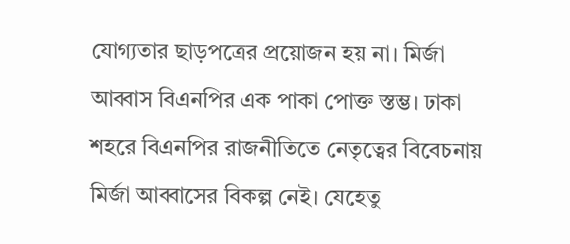যোগ্যতার ছাড়পত্রের প্রয়োজন হয় না। মির্জা আব্বাস বিএনপির এক পাকা পোক্ত স্তম্ভ। ঢাকা শহরে বিএনপির রাজনীতিতে নেতৃত্বের বিবেচনায় মির্জা আব্বাসের বিকল্প নেই। যেহেতু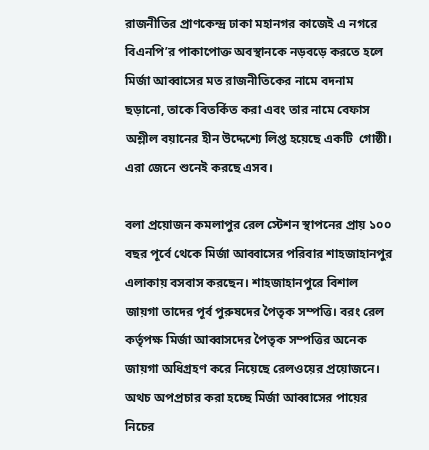রাজনীতির প্রাণকেন্দ্র ঢাকা মহানগর কাজেই এ নগরে বিএনপি’র পাকাপোক্ত অবস্থানকে নড়বড়ে করতে হলে মির্জা আব্বাসের মত রাজনীতিকের নামে বদনাম ছড়ানো, তাকে বিতর্কিত করা এবং তার নামে বেফাস অশ্লীল বয়ানের হীন উদ্দেশ্যে লিপ্ত হয়েছে একটি  গোষ্ঠী। এরা জেনে শুনেই করছে এসব।

বলা প্রয়োজন কমলাপুর রেল স্টেশন স্থাপনের প্রায় ১০০ বছর পূর্বে থেকে মির্জা আব্বাসের পরিবার শাহজাহানপুর এলাকায় বসবাস করছেন। শাহজাহানপুরে বিশাল জায়গা তাদের পূর্ব পুরুষদের পৈতৃক সম্পত্তি। বরং রেল কর্তৃপক্ষ মির্জা আব্বাসদের পৈতৃক সম্পত্তির অনেক জায়গা অধিগ্রহণ করে নিয়েছে রেলওয়ের প্রয়োজনে। অথচ অপপ্রচার করা হচ্ছে মির্জা আব্বাসের পায়ের নিচের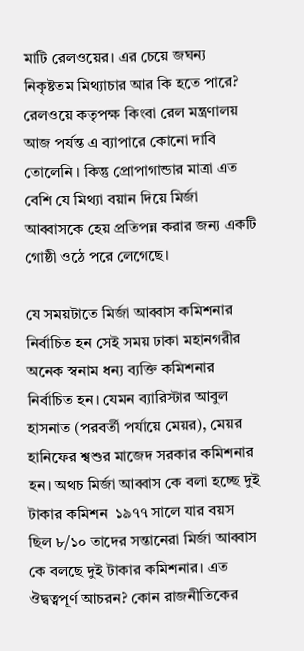মাটি রেলওয়ের। এর চেয়ে জঘন্য নিকৃষ্টতম মিথ্যাচার আর কি হতে পারে? রেলওয়ে কতৃপক্ষ কিংবা রেল মন্ত্রণালয় আজ পর্যন্ত এ ব্যাপারে কোনো দাবি তোলেনি । কিন্তু প্রোপাগান্ডার মাত্রা এত বেশি যে মিথ্যা বয়ান দিয়ে মির্জা আব্বাসকে হেয় প্রতিপন্ন করার জন্য একটি গোষ্ঠী ওঠে পরে লেগেছে।

যে সময়টাতে মির্জা আব্বাস কমিশনার নির্বাচিত হন সেই সময় ঢাকা মহানগরীর অনেক স্বনাম ধন্য ব্যক্তি কমিশনার নির্বাচিত হন। যেমন ব্যারিস্টার আবুল হাসনাত (পরবর্তী পর্যায়ে মেয়র), মেয়র হানিফের শ্বশুর মাজেদ সরকার কমিশনার হন। অথচ মির্জা আব্বাস কে বলা হচ্ছে দুই টাকার কমিশন  ১৯৭৭ সালে যার বয়স ছিল ৮/১০ তাদের সন্তানেরা মির্জা আব্বাস কে বলছে দুই টাকার কমিশনার। এত ঔদ্বত্বপূর্ণ আচরন? কোন রাজনীতিকের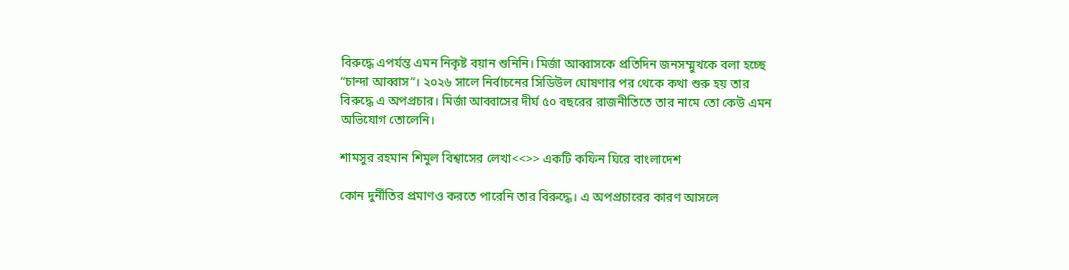বিরুদ্ধে এপর্যন্ত এমন নিকৃষ্ট বয়ান শুনিনি। মির্জা আব্বাসকে প্রতিদিন জনসম্মুখকে বলা হচ্ছে “চান্দা আব্বাস”। ২০২৬ সালে নির্বাচনের সিডিউল ঘোষণার পর থেকে কথা শুরু হয় তার বিরুদ্ধে এ অপপ্রচার। মির্জা আব্বাসের দীর্ঘ ৫০ বছরের রাজনীতিতে তার নামে তো কেউ এমন অভিযোগ তোলেনি।

শামসুর রহমান শিমুল বিশ্বাসের লেখা<<>> একটি কফিন ঘিরে বাংলাদেশ

কোন দুর্নীতির প্রমাণও করতে পারেনি তার বিরুদ্ধে। এ অপপ্রচারের কারণ আসলে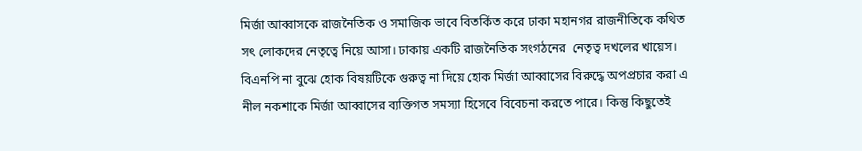মির্জা আব্বাসকে রাজনৈতিক ও সমাজিক ভাবে বিতর্কিত করে ঢাকা মহানগর রাজনীতিকে কথিত সৎ লোকদের নেতৃত্বে নিয়ে আসা। ঢাকায় একটি রাজনৈতিক সংগঠনের  নেতৃত্ব দখলের খায়েস। বিএনপি না বুঝে হোক বিষয়টিকে গুরুত্ব না দিয়ে হোক মির্জা আব্বাসের বিরুদ্ধে অপপ্রচার করা এ নীল নকশাকে মির্জা আব্বাসের ব্যক্তিগত সমস্যা হিসেবে বিবেচনা করতে পারে। কিন্তু কিছুতেই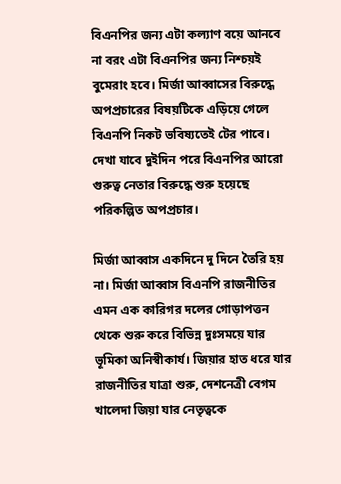বিএনপির জন্য এটা কল্যাণ বয়ে আনবে না বরং এটা বিএনপির জন্য নিশ্চয়ই বুমেরাং হবে। মির্জা আব্বাসের বিরুদ্ধে অপপ্রচারের বিষয়টিকে এড়িয়ে গেলে বিএনপি নিকট ভবিষ্যতেই টের পাবে। দেখা যাবে দুইদিন পরে বিএনপির আরো গুরুত্ব নেতার বিরুদ্ধে শুরু হয়েছে পরিকল্পিত অপপ্রচার।

মির্জা আব্বাস একদিনে দু দিনে তৈরি হয় না। মির্জা আব্বাস বিএনপি রাজনীতির এমন এক কারিগর দলের গোড়াপত্তন থেকে শুরু করে বিভিন্ন দুঃসময়ে যার ভূমিকা অনিস্বীকার্য। জিয়ার হাত ধরে যার রাজনীতির যাত্রা শুরু, দেশনেত্রী বেগম খালেদা জিয়া যার নেতৃত্বকে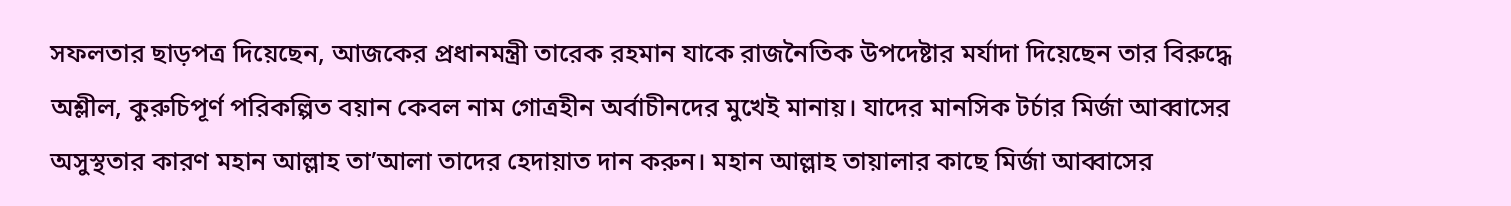সফলতার ছাড়পত্র দিয়েছেন, আজকের প্রধানমন্ত্রী তারেক রহমান যাকে রাজনৈতিক উপদেষ্টার মর্যাদা দিয়েছেন তার বিরুদ্ধে অশ্লীল, কুরুচিপূর্ণ পরিকল্পিত বয়ান কেবল নাম গোত্রহীন অর্বাচীনদের মুখেই মানায়। যাদের মানসিক টর্চার মির্জা আব্বাসের অসুস্থতার কারণ মহান আল্লাহ তা’আলা তাদের হেদায়াত দান করুন। মহান আল্লাহ তায়ালার কাছে মির্জা আব্বাসের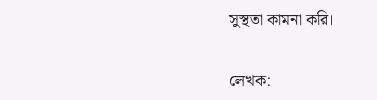সুস্থতা কামনা করি।

লেখক: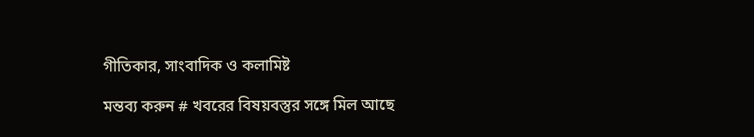গীতিকার, সাংবাদিক ও কলামিষ্ট

মন্তব্য করুন # খবরের বিষয়বস্তুর সঙ্গে মিল আছে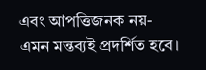এবং আপত্তিজনক নয়- এমন মন্তব্যই প্রদর্শিত হবে।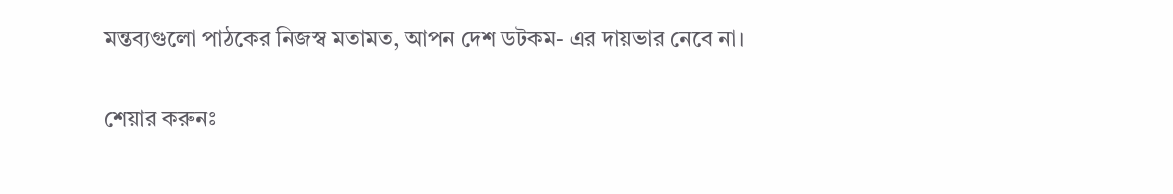মন্তব্যগুলো পাঠকের নিজস্ব মতামত, আপন দেশ ডটকম- এর দায়ভার নেবে না।

শেয়ার করুনঃ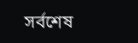সর্বশেষ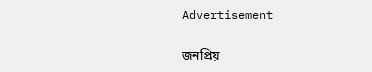Advertisement

জনপ্রিয়